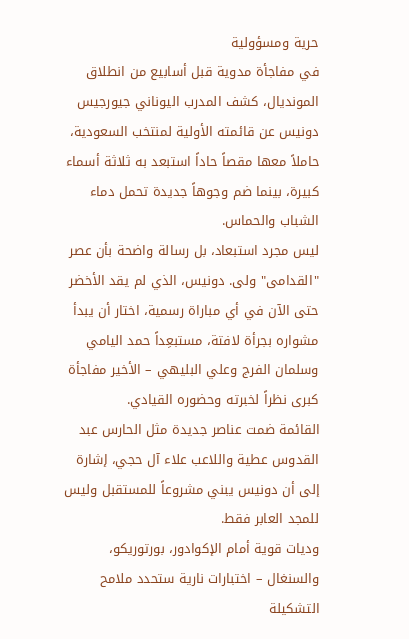حرية ومسؤولية
في مفاجأة مدوية قبل أسابيع من انطلاق المونديال، كشف المدرب اليوناني جيورجيس دونيس عن قائمته الأولية لمنتخب السعودية، حاملاً معها مقصاً حاداً استبعد به ثلاثة أسماء كبيرة، بينما ضم وجوهاً جديدة تحمل دماء الشباب والحماس.
ليس مجرد استبعاد، بل رسالة واضحة بأن عصر "القدامى" ولى. دونيس، الذي لم يقد الأخضر حتى الآن في أي مباراة رسمية، اختار أن يبدأ مشواره بجرأة لافتة، مستبعِداً حمد اليامي وسلمان الفرج وعلي البليهي – الأخير مفاجأة كبرى نظراً لخبرته وحضوره القيادي.
القائمة ضمت عناصر جديدة مثل الحارس عبد القدوس عطية واللاعب علاء آل حجي، إشارة إلى أن دونيس يبني مشروعاً للمستقبل وليس للمجد العابر فقط.
وديات قوية أمام الإكوادور، بورتوريكو، والسنغال – اختبارات نارية ستحدد ملامح التشكيلة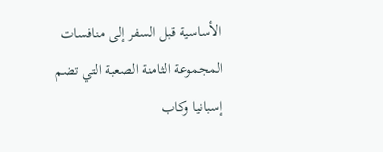الأساسية قبل السفر إلى منافسات المجموعة الثامنة الصعبة التي تضم إسبانيا وكاب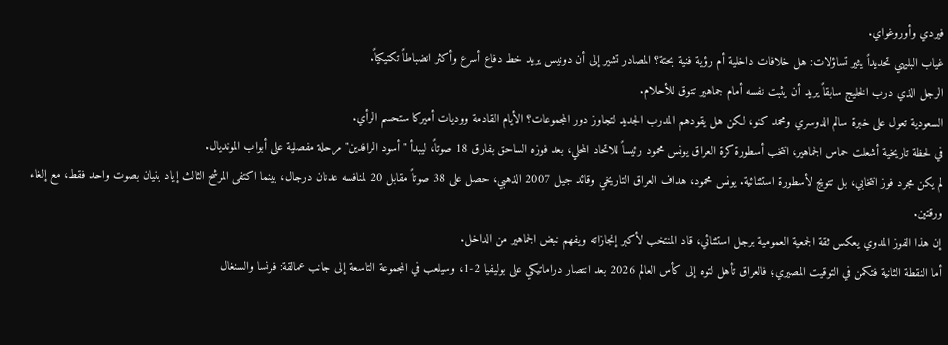فيردي وأوروغواي.
غياب البليهي تحديداً يثير تساؤلات: هل خلافات داخلية أم رؤية فنية بحتة؟ المصادر تشير إلى أن دونيس يريد خط دفاع أسرع وأكثر انضباطاً تكتيكياً.
الرجل الذي درب الخليج سابقاً يريد أن يثبت نفسه أمام جماهير تتوق للأحلام.
السعودية تعول على خبرة سالم الدوسري ومحمد كنو، لكن هل يقودهم المدرب الجديد لتجاوز دور المجموعات؟ الأيام القادمة ووديات أميركا ستحسم الرأي.
في لحظة تاريخية أشعلت حماس الجماهير، انتخب أسطورة كرة العراق يونس محمود رئيساً للاتحاد المحلي، بعد فوزه الساحق بفارق 18 صوتاً، ليبدأ "أسود الرافدين" مرحلة مفصلية على أبواب المونديال.
لم يكن مجرد فوز انتخابي، بل تتويج لأسطورة استثنائية. يونس محمود، هداف العراق التاريخي وقائد جيل 2007 الذهبي، حصل على 38 صوتاً مقابل 20 لمنافسه عدنان درجال، بينما اكتفى المرشح الثالث إياد بنيان بصوت واحد فقط، مع إلغاء ورقتين.
إن هذا الفوز المدوي يعكس ثقة الجمعية العمومية برجل استثنائي، قاد المنتخب لأكبر إنجازاته ويفهم نبض الجماهير من الداخل.
أما النقطة الثانية فتكمن في التوقيت المصيري؛ فالعراق تأهل لتوه إلى كأس العالم 2026 بعد انتصار دراماتيكي على بوليفيا 2-1، وسيلعب في المجموعة التاسعة إلى جانب عمالقة: فرنسا والسنغال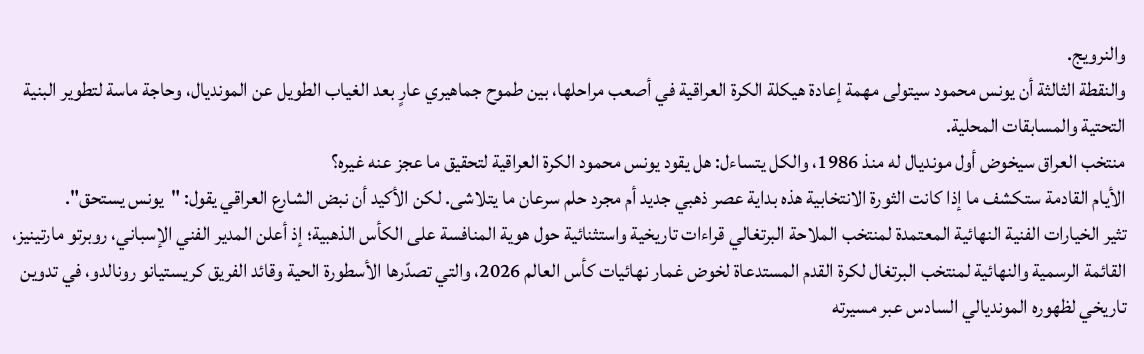والنرويج.
والنقطة الثالثة أن يونس محمود سيتولى مهمة إعادة هيكلة الكرة العراقية في أصعب مراحلها، بين طموح جماهيري عارٍ بعد الغياب الطويل عن المونديال، وحاجة ماسة لتطوير البنية التحتية والمسابقات المحلية.
منتخب العراق سيخوض أول مونديال له منذ 1986، والكل يتساءل: هل يقود يونس محمود الكرة العراقية لتحقيق ما عجز عنه غيره؟
الأيام القادمة ستكشف ما إذا كانت الثورة الانتخابية هذه بداية عصر ذهبي جديد أم مجرد حلم سرعان ما يتلاشى. لكن الأكيد أن نبض الشارع العراقي يقول: "يونس يستحق".
تثير الخيارات الفنية النهائية المعتمدة لمنتخب الملاحة البرتغالي قراءات تاريخية واستثنائية حول هوية المنافسة على الكأس الذهبية؛ إذ أعلن المدير الفني الإسباني، روبرتو مارتينيز، القائمة الرسمية والنهائية لمنتخب البرتغال لكرة القدم المستدعاة لخوض غمار نهائيات كأس العالم 2026، والتي تصدّرها الأسطورة الحية وقائد الفريق كريستيانو رونالدو، في تدوين تاريخي لظهوره المونديالي السادس عبر مسيرته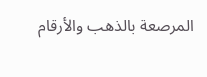المرصعة بالذهب والأرقام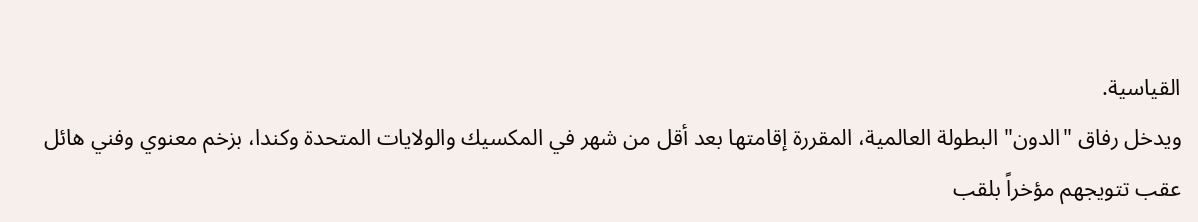القياسية.
ويدخل رفاق "الدون" البطولة العالمية، المقررة إقامتها بعد أقل من شهر في المكسيك والولايات المتحدة وكندا، بزخم معنوي وفني هائل عقب تتويجهم مؤخراً بلقب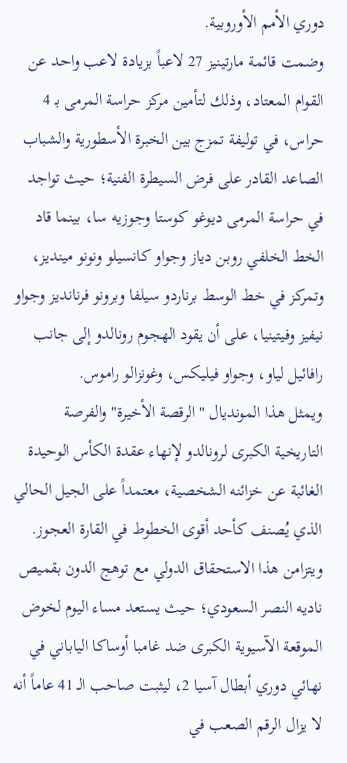دوري الأمم الأوروبية.
وضمت قائمة مارتينيز 27 لاعباً بزيادة لاعب واحد عن القوام المعتاد، وذلك لتأمين مركز حراسة المرمى بـ 4 حراس، في توليفة تمزج بين الخبرة الأسطورية والشباب الصاعد القادر على فرض السيطرة الفنية؛ حيث تواجد في حراسة المرمى ديوغو كوستا وجوزيه سا، بينما قاد الخط الخلفي روبن دياز وجواو كانسيلو ونونو مينديز، وتمركز في خط الوسط برناردو سيلفا وبرونو فرنانديز وجواو نيفيز وفيتينيا، على أن يقود الهجوم رونالدو إلى جانب رافائيل لياو، وجواو فيليكس، وغونزالو راموس.
ويمثل هذا المونديال "الرقصة الأخيرة" والفرصة التاريخية الكبرى لرونالدو لإنهاء عقدة الكأس الوحيدة الغائبة عن خزائنه الشخصية، معتمداً على الجيل الحالي الذي يُصنف كأحد أقوى الخطوط في القارة العجوز.
ويتزامن هذا الاستحقاق الدولي مع توهج الدون بقميص ناديه النصر السعودي؛ حيث يستعد مساء اليوم لخوض الموقعة الآسيوية الكبرى ضد غامبا أوساكا الياباني في نهائي دوري أبطال آسيا 2، ليثبت صاحب الـ 41 عاماً أنه لا يزال الرقم الصعب في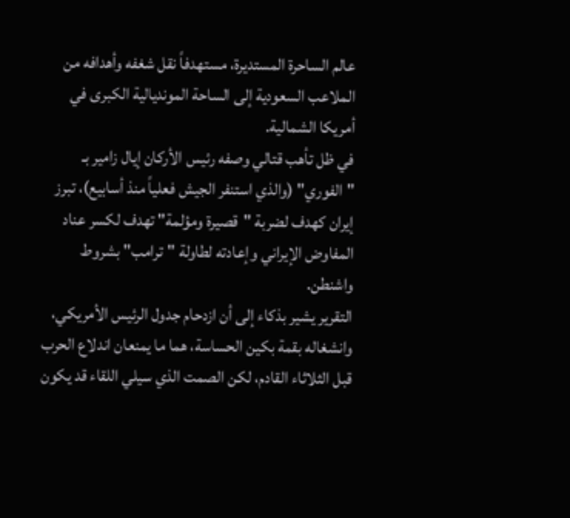عالم الساحرة المستديرة، مستهدفاً نقل شغفه وأهدافه من الملاعب السعودية إلى الساحة المونديالية الكبرى في أمريكا الشمالية.
في ظل تأهب قتالي وصفه رئيس الأركان إيال زامير بـ "الفوري" (والذي استنفر الجيش فعلياً منذ أسابيع)، تبرز إيران كهدف لضربة "قصيرة ومؤلمة" تهدف لكسر عناد المفاوض الإيراني وإعادته لطاولة "ترامب" بشروط واشنطن.
التقرير يشير بذكاء إلى أن ازدحام جدول الرئيس الأمريكي، وانشغاله بقمة بكين الحساسة، هما ما يمنعان اندلاع الحرب قبل الثلاثاء القادم، لكن الصمت الذي سيلي اللقاء قد يكون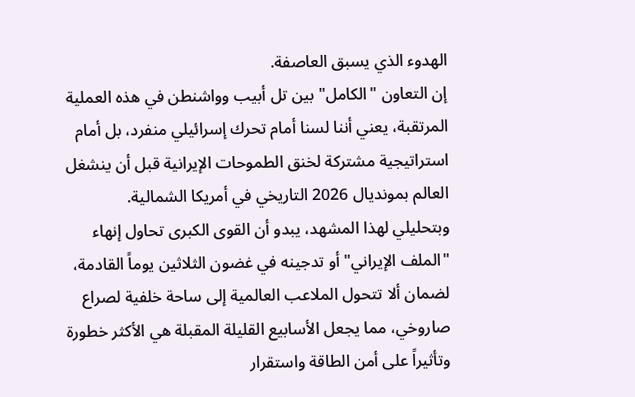الهدوء الذي يسبق العاصفة.
إن التعاون "الكامل" بين تل أبيب وواشنطن في هذه العملية المرتقبة، يعني أننا لسنا أمام تحرك إسرائيلي منفرد، بل أمام استراتيجية مشتركة لخنق الطموحات الإيرانية قبل أن ينشغل العالم بمونديال 2026 التاريخي في أمريكا الشمالية.
وبتحليلي لهذا المشهد، يبدو أن القوى الكبرى تحاول إنهاء "الملف الإيراني" أو تدجينه في غضون الثلاثين يوماً القادمة، لضمان ألا تتحول الملاعب العالمية إلى ساحة خلفية لصراع صاروخي، مما يجعل الأسابيع القليلة المقبلة هي الأكثر خطورة وتأثيراً على أمن الطاقة واستقرار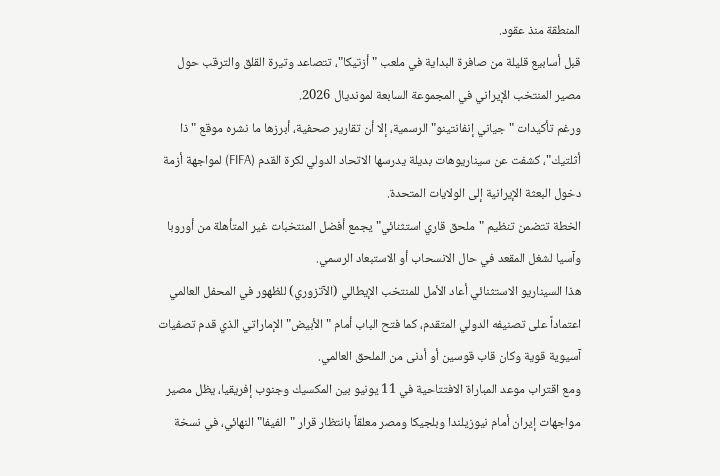المنطقة منذ عقود.
قبل أسابيع قليلة من صافرة البداية في ملعب "أزتيكا"، تتصاعد وتيرة القلق والترقب حول مصير المنتخب الإيراني في المجموعة السابعة لمونديال 2026.
ورغم تأكيدات "جياني إنفانتينو" الرسمية، إلا أن تقارير صحفية، أبرزها ما نشره موقع "ذا أثلتيك"، كشفت عن سيناريوهات بديلة يدرسها الاتحاد الدولي لكرة القدم (FIFA) لمواجهة أزمة دخول البعثة الإيرانية إلى الولايات المتحدة.
الخطة تتضمن تنظيم "ملحق قاري استثنائي" يجمع أفضل المنتخبات غير المتأهلة من أوروبا وآسيا لشغل المقعد في حال الانسحاب أو الاستبعاد الرسمي.
هذا السيناريو الاستثنائي أعاد الأمل للمنتخب الإيطالي (الآتزوري) للظهور في المحفل العالمي اعتماداً على تصنيفه الدولي المتقدم، كما فتح الباب أمام "الأبيض" الإماراتي الذي قدم تصفيات آسيوية قوية وكان قاب قوسين أو أدنى من الملحق العالمي.
ومع اقتراب موعد المباراة الافتتاحية في 11 يونيو بين المكسيك وجنوب إفريقيا، يظل مصير مواجهات إيران أمام نيوزيلندا وبلجيكا ومصر معلقاً بانتظار قرار "الفيفا" النهائي، في نسخة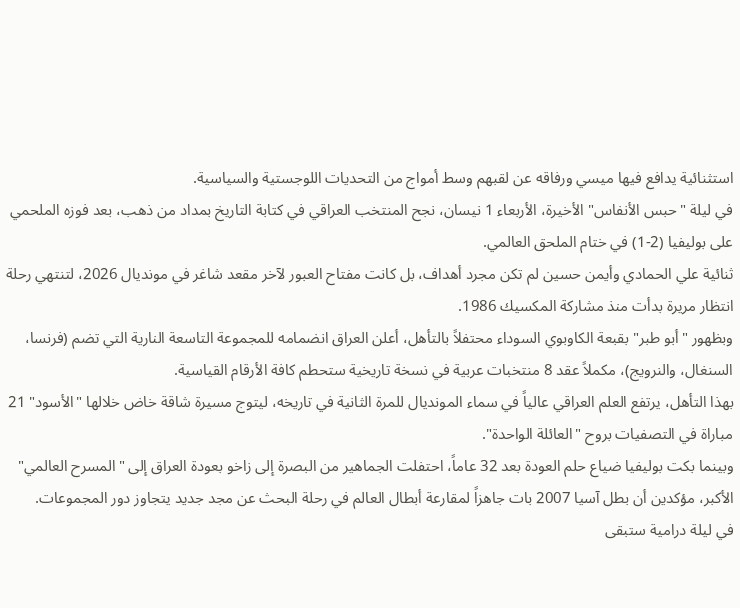استثنائية يدافع فيها ميسي ورفاقه عن لقبهم وسط أمواج من التحديات اللوجستية والسياسية.
في ليلة "حبس الأنفاس" الأخيرة، الأربعاء 1 نيسان، نجح المنتخب العراقي في كتابة التاريخ بمداد من ذهب، بعد فوزه الملحمي على بوليفيا (2-1) في ختام الملحق العالمي.
ثنائية علي الحمادي وأيمن حسين لم تكن مجرد أهداف، بل كانت مفتاح العبور لآخر مقعد شاغر في مونديال 2026، لتنتهي رحلة انتظار مريرة بدأت منذ مشاركة المكسيك 1986.
وبظهور "أبو طبر" بقبعة الكاوبوي السوداء محتفلاً بالتأهل، أعلن العراق انضمامه للمجموعة التاسعة النارية التي تضم (فرنسا، السنغال، والنرويج)، مكملاً عقد 8 منتخبات عربية في نسخة تاريخية ستحطم كافة الأرقام القياسية.
بهذا التأهل، يرتفع العلم العراقي عالياً في سماء المونديال للمرة الثانية في تاريخه، ليتوج مسيرة شاقة خاض خلالها "الأسود" 21 مباراة في التصفيات بروح "العائلة الواحدة".
وبينما بكت بوليفيا ضياع حلم العودة بعد 32 عاماً، احتفلت الجماهير من البصرة إلى زاخو بعودة العراق إلى "المسرح العالمي" الأكبر، مؤكدين أن بطل آسيا 2007 بات جاهزاً لمقارعة أبطال العالم في رحلة البحث عن مجد جديد يتجاوز دور المجموعات.
في ليلة درامية ستبقى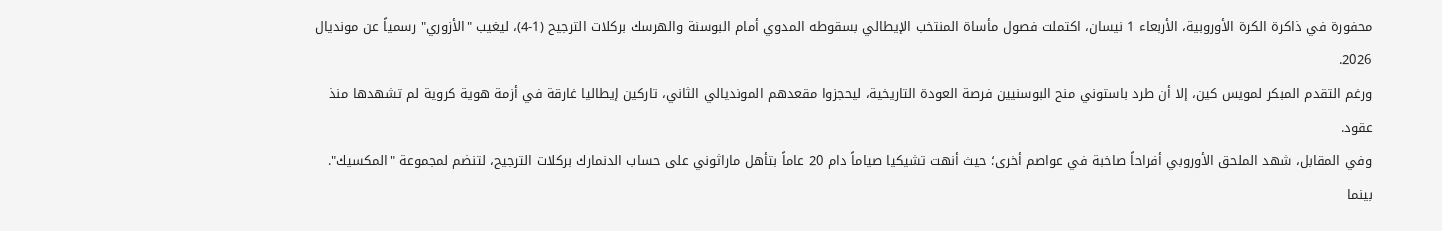محفورة في ذاكرة الكرة الأوروبية، الأربعاء 1 نيسان، اكتملت فصول مأساة المنتخب الإيطالي بسقوطه المدوي أمام البوسنة والهرسك بركلات الترجيح (1-4)، ليغيب "الأزوري" رسمياً عن مونديال 2026.
ورغم التقدم المبكر لمويس كين، إلا أن طرد باستوني منح البوسنيين فرصة العودة التاريخية، ليحجزوا مقعدهم المونديالي الثاني، تاركين إيطاليا غارقة في أزمة هوية كروية لم تشهدها منذ عقود.
وفي المقابل، شهد الملحق الأوروبي أفراحاً صاخبة في عواصم أخرى؛ حيث أنهت تشيكيا صياماً دام 20 عاماً بتأهل ماراثوني على حساب الدنمارك بركلات الترجيح، لتنضم لمجموعة "المكسيك".
بينما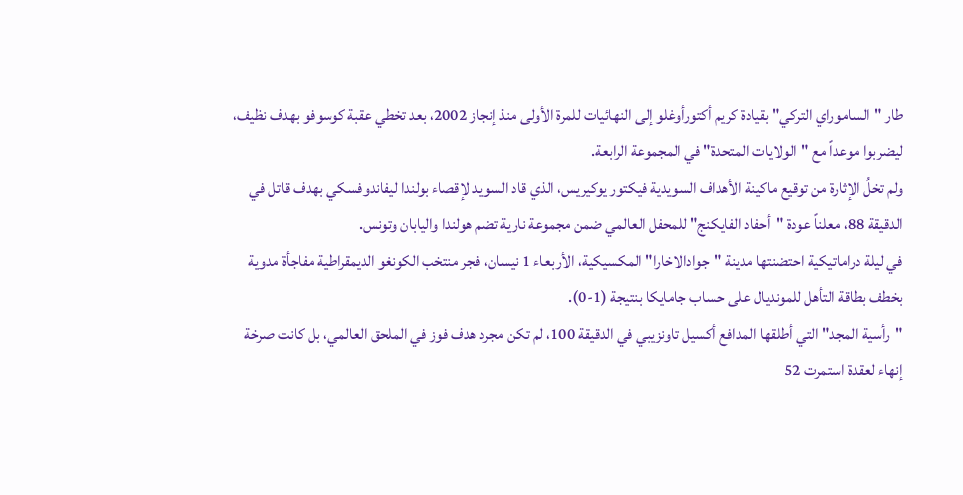طار "الساموراي التركي" بقيادة كريم أكتورأوغلو إلى النهائيات للمرة الأولى منذ إنجاز 2002، بعد تخطي عقبة كوسوفو بهدف نظيف، ليضربوا موعداً مع "الولايات المتحدة" في المجموعة الرابعة.
ولم تخلُ الإثارة من توقيع ماكينة الأهداف السويدية فيكتور يوكيريس، الذي قاد السويد لإقصاء بولندا ليفاندوفسكي بهدف قاتل في الدقيقة 88، معلناً عودة "أحفاد الفايكنج" للمحفل العالمي ضمن مجموعة نارية تضم هولندا واليابان وتونس.
في ليلة دراماتيكية احتضنتها مدينة "جوادالاخارا" المكسيكية، الأربعاء 1 نيسان، فجر منتخب الكونغو الديمقراطية مفاجأة مدوية بخطف بطاقة التأهل للمونديال على حساب جامايكا بنتيجة (1-0).
"رأسية المجد" التي أطلقها المدافع أكسيل تاونزيبي في الدقيقة 100، لم تكن مجرد هدف فوز في الملحق العالمي، بل كانت صرخة إنهاء لعقدة استمرت 52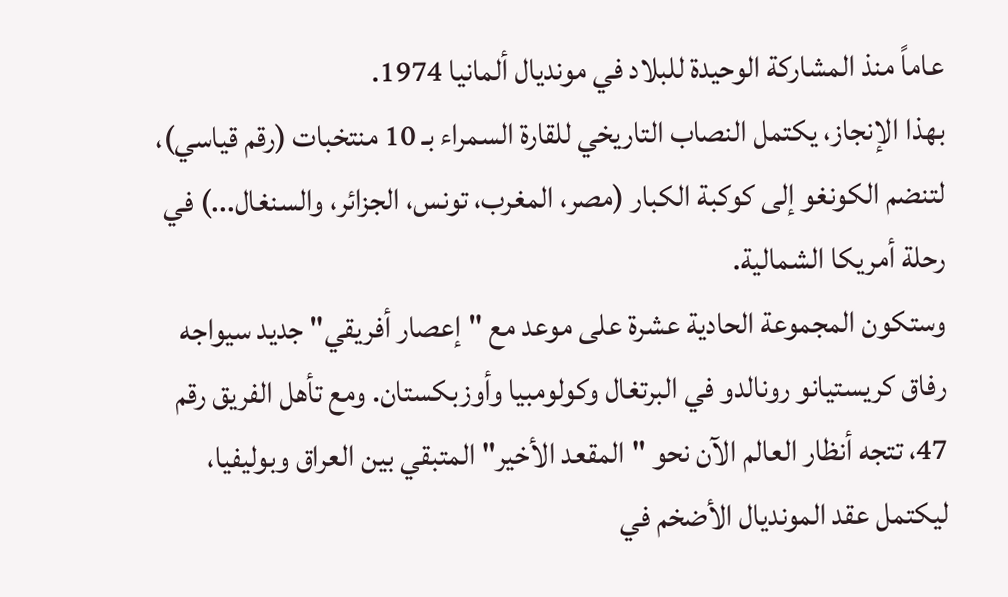عاماً منذ المشاركة الوحيدة للبلاد في مونديال ألمانيا 1974.
بهذا الإنجاز، يكتمل النصاب التاريخي للقارة السمراء بـ 10 منتخبات (رقم قياسي)، لتنضم الكونغو إلى كوكبة الكبار (مصر، المغرب، تونس، الجزائر، والسنغال...) في رحلة أمريكا الشمالية.
وستكون المجموعة الحادية عشرة على موعد مع "إعصار أفريقي" جديد سيواجه رفاق كريستيانو رونالدو في البرتغال وكولومبيا وأوزبكستان. ومع تأهل الفريق رقم 47، تتجه أنظار العالم الآن نحو "المقعد الأخير" المتبقي بين العراق وبوليفيا، ليكتمل عقد المونديال الأضخم في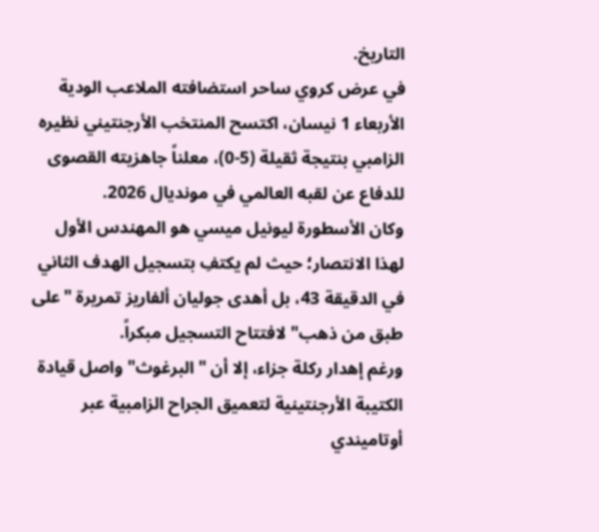التاريخ.
في عرض كروي ساحر استضافته الملاعب الودية الأربعاء 1 نيسان، اكتسح المنتخب الأرجنتيني نظيره الزامبي بنتيجة ثقيلة (5-0)، معلناً جاهزيته القصوى للدفاع عن لقبه العالمي في مونديال 2026.
وكان الأسطورة ليونيل ميسي هو المهندس الأول لهذا الانتصار؛ حيث لم يكتفِ بتسجيل الهدف الثاني في الدقيقة 43، بل أهدى جوليان ألفاريز تمريرة "على طبق من ذهب" لافتتاح التسجيل مبكراً.
ورغم إهدار ركلة جزاء، إلا أن "البرغوث" واصل قيادة الكتيبة الأرجنتينية لتعميق الجراح الزامبية عبر أوتاميندي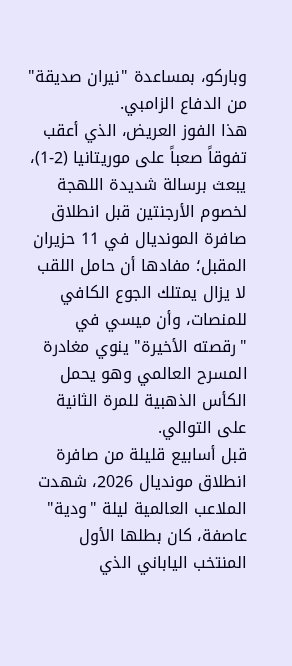وباركو، بمساعدة "نيران صديقة" من الدفاع الزامبي.
هذا الفوز العريض، الذي أعقب تفوقاً صعباً على موريتانيا (2-1)، يبعث برسالة شديدة اللهجة لخصوم الأرجنتين قبل انطلاق صافرة المونديال في 11 حزيران المقبل؛ مفادها أن حامل اللقب لا يزال يمتلك الجوع الكافي للمنصات، وأن ميسي في "رقصته الأخيرة" ينوي مغادرة المسرح العالمي وهو يحمل الكأس الذهبية للمرة الثانية على التوالي.
قبل أسابيع قليلة من صافرة انطلاق مونديال 2026، شهدت الملاعب العالمية ليلة "ودية" عاصفة، كان بطلها الأول المنتخب الياباني الذي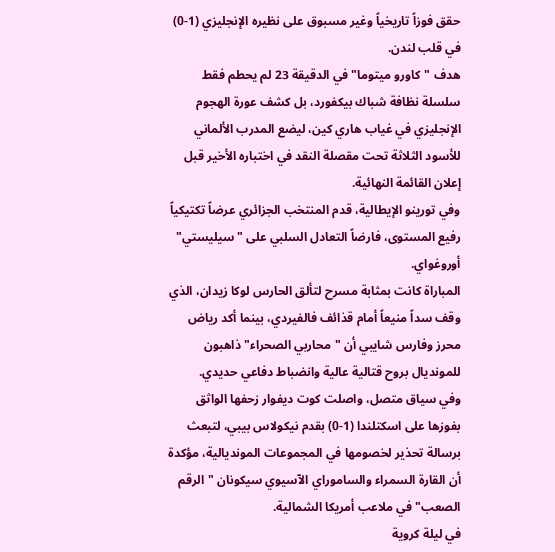حقق فوزاً تاريخياً وغير مسبوق على نظيره الإنجليزي (1-0) في قلب لندن.
هدف "كاورو ميتوما" في الدقيقة 23 لم يحطم فقط سلسلة نظافة شباك بيكفورد، بل كشف عورة الهجوم الإنجليزي في غياب هاري كين، ليضع المدرب الألماني للأسود الثلاثة تحت مقصلة النقد في اختباره الأخير قبل إعلان القائمة النهائية.
وفي تورينو الإيطالية، قدم المنتخب الجزائري عرضاً تكتيكياً رفيع المستوى، فارضاً التعادل السلبي على "سيليستي" أوروغواي.
المباراة كانت بمثابة مسرح لتألق الحارس لوكا زيدان، الذي وقف سداً منيعاً أمام قذائف فالفيردي، بينما أكد رياض محرز وفارس شايبي أن "محاربي الصحراء" ذاهبون للمونديال بروح قتالية عالية وانضباط دفاعي حديدي.
وفي سياق متصل، واصلت كوت ديفوار زحفها الواثق بفوزها على اسكتلندا (1-0) بقدم نيكولاس بيبي، لتبعث برسالة تحذير لخصومها في المجموعات المونديالية، مؤكدة أن القارة السمراء والساموراي الآسيوي سيكونان "الرقم الصعب" في ملاعب أمريكا الشمالية.
في ليلة كروية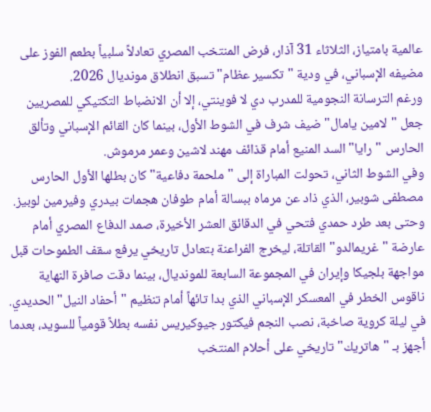عالمية بامتياز، الثلاثاء 31 آذار، فرض المنتخب المصري تعادلاً سلبياً بطعم الفوز على مضيفه الإسباني، في ودية "تكسير عظام" تسبق انطلاق مونديال 2026.
ورغم الترسانة النجومية للمدرب دي لا فوينتي، إلا أن الانضباط التكتيكي للمصريين جعل "لامين يامال" ضيف شرف في الشوط الأول، بينما كان القائم الإسباني وتألق الحارس "رايا" السد المنيع أمام قذائف مهند لاشين وعمر مرموش.
وفي الشوط الثاني، تحولت المباراة إلى "ملحمة دفاعية" كان بطلها الأول الحارس مصطفى شوبير، الذي ذاد عن مرماه ببسالة أمام طوفان هجمات بيدري وفيرمين لوبيز.
وحتى بعد طرد حمدي فتحي في الدقائق العشر الأخيرة، صمد الدفاع المصري أمام عارضة "غريمالدو" القاتلة، ليخرج الفراعنة بتعادل تاريخي يرفع سقف الطموحات قبل مواجهة بلجيكا وإيران في المجموعة السابعة للمونديال، بينما دقت صافرة النهاية ناقوس الخطر في المعسكر الإسباني الذي بدا تائهاً أمام تنظيم "أحفاد النيل" الحديدي.
في ليلة كروية صاخبة، نصب النجم فيكتور جيوكيريس نفسه بطلاً قومياً للسويد، بعدما أجهز بـ "هاتريك" تاريخي على أحلام المنتخب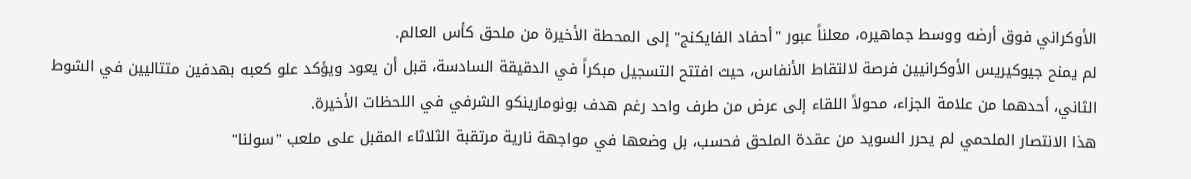الأوكراني فوق أرضه ووسط جماهيره، معلناً عبور "أحفاد الفايكنج" إلى المحطة الأخيرة من ملحق كأس العالم.
لم يمنح جيوكيريس الأوكرانيين فرصة لالتقاط الأنفاس، حيث افتتح التسجيل مبكراً في الدقيقة السادسة، قبل أن يعود ويؤكد علو كعبه بهدفين متتاليين في الشوط الثاني، أحدهما من علامة الجزاء، محولاً اللقاء إلى عرض من طرف واحد رغم هدف بونومارينكو الشرفي في اللحظات الأخيرة.
هذا الانتصار الملحمي لم يحرر السويد من عقدة الملحق فحسب، بل وضعها في مواجهة نارية مرتقبة الثلاثاء المقبل على ملعب "سولنا"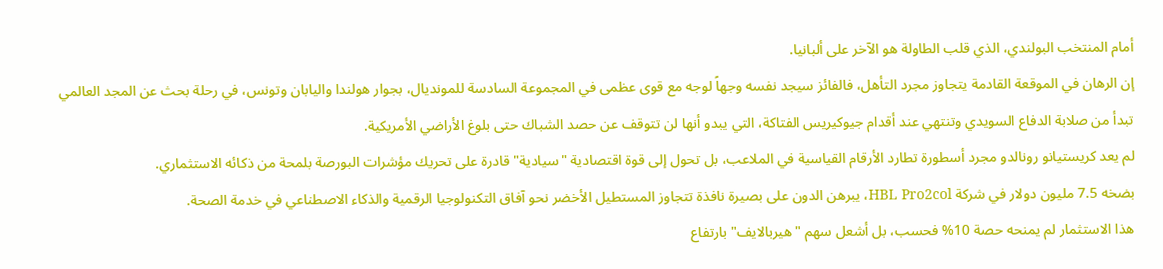أمام المنتخب البولندي، الذي قلب الطاولة هو الآخر على ألبانيا.
إن الرهان في الموقعة القادمة يتجاوز مجرد التأهل، فالفائز سيجد نفسه وجهاً لوجه مع قوى عظمى في المجموعة السادسة للمونديال، بجوار هولندا واليابان وتونس، في رحلة بحث عن المجد العالمي تبدأ من صلابة الدفاع السويدي وتنتهي عند أقدام جيوكيريس الفتاكة، التي يبدو أنها لن تتوقف عن حصد الشباك حتى بلوغ الأراضي الأمريكية.
لم يعد كريستيانو رونالدو مجرد أسطورة تطارد الأرقام القياسية في الملاعب، بل تحول إلى قوة اقتصادية "سيادية" قادرة على تحريك مؤشرات البورصة بلمحة من ذكائه الاستثماري.
بضخه 7.5 مليون دولار في شركة HBL Pro2col، يبرهن الدون على بصيرة نافذة تتجاوز المستطيل الأخضر نحو آفاق التكنولوجيا الرقمية والذكاء الاصطناعي في خدمة الصحة.
هذا الاستثمار لم يمنحه حصة 10% فحسب، بل أشعل سهم "هيربالايف" بارتفاع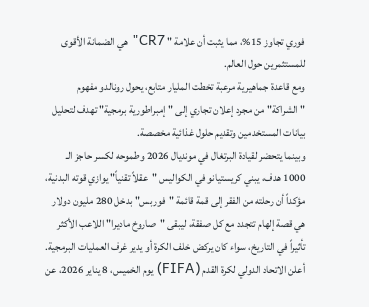فوري تجاوز 15%، مما يثبت أن علامة " CR7" هي الضمانة الأقوى للمستثمرين حول العالم.
ومع قاعدة جماهيرية مرعبة تخطت المليار متابع، يحول رونالدو مفهوم "الشراكة" من مجرد إعلان تجاري إلى "إمبراطورية برمجية" تهدف لتحليل بيانات المستخدمين وتقديم حلول غذائية مخصصة.
وبينما يتحضر لقيادة البرتغال في مونديال 2026 وطموحه لكسر حاجز الـ 1000 هدف، يبني كريستيانو في الكواليس "عقلاً تقنياً" يوازي قوته البدنية، مؤكداً أن رحلته من الفقر إلى قمة قائمة "فوربس" بدخل 280 مليون دولار هي قصة إلهام تتجدد مع كل صفقة، ليبقى "صاروخ ماديرا" اللاعب الأكثر تأثيراً في التاريخ، سواء كان يركض خلف الكرة أو يدير غرف العمليات البرمجية.
أعلن الاتحاد الدولي لكرة القدم (FIFA) يوم الخميس، 8 يناير 2026، عن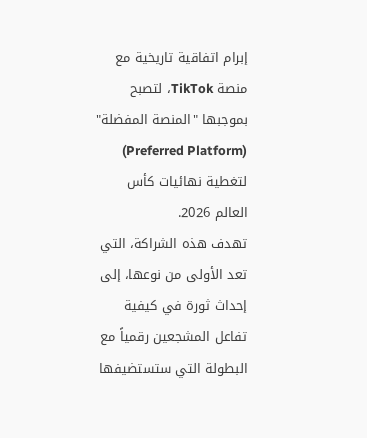إبرام اتفاقية تاريخية مع منصة TikTok، لتصبح بموجبها "المنصة المفضلة" (Preferred Platform) لتغطية نهائيات كأس العالم 2026.
تهدف هذه الشراكة، التي تعد الأولى من نوعها، إلى إحداث ثورة في كيفية تفاعل المشجعين رقمياً مع البطولة التي ستستضيفها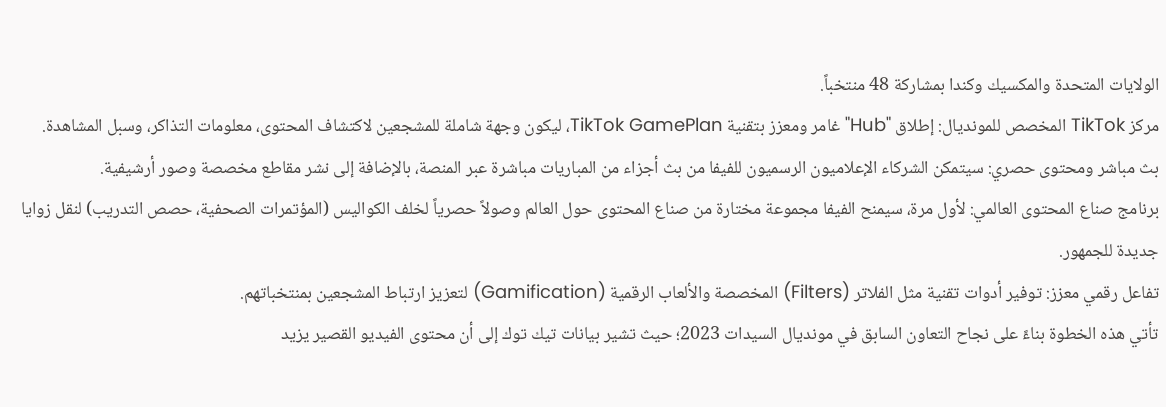الولايات المتحدة والمكسيك وكندا بمشاركة 48 منتخباً.
مركز TikTok المخصص للمونديال: إطلاق "Hub" غامر ومعزز بتقنية TikTok GamePlan، ليكون وجهة شاملة للمشجعين لاكتشاف المحتوى، معلومات التذاكر، وسبل المشاهدة.
بث مباشر ومحتوى حصري: سيتمكن الشركاء الإعلاميون الرسميون للفيفا من بث أجزاء من المباريات مباشرة عبر المنصة، بالإضافة إلى نشر مقاطع مخصصة وصور أرشيفية.
برنامج صناع المحتوى العالمي: لأول مرة، سيمنح الفيفا مجموعة مختارة من صناع المحتوى حول العالم وصولاً حصرياً لخلف الكواليس (المؤتمرات الصحفية، حصص التدريب) لنقل زوايا جديدة للجمهور.
تفاعل رقمي معزز: توفير أدوات تقنية مثل الفلاتر (Filters) المخصصة والألعاب الرقمية (Gamification) لتعزيز ارتباط المشجعين بمنتخباتهم.
تأتي هذه الخطوة بناءً على نجاح التعاون السابق في مونديال السيدات 2023؛ حيث تشير بيانات تيك توك إلى أن محتوى الفيديو القصير يزيد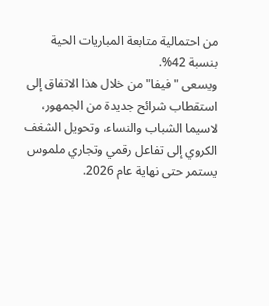من احتمالية متابعة المباريات الحية بنسبة 42%.
ويسعى "فيفا" من خلال هذا الاتفاق إلى استقطاب شرائح جديدة من الجمهور، لاسيما الشباب والنساء، وتحويل الشغف الكروي إلى تفاعل رقمي وتجاري ملموس يستمر حتى نهاية عام 2026.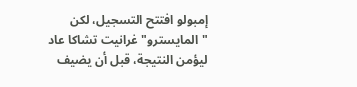إمبولو افتتح التسجيل، لكن "المايسترو" غرانيت تشاكا عاد ليؤمن النتيجة، قبل أن يضيف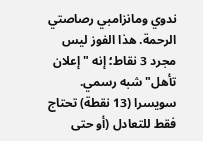ندوي ومانزامبي رصاصتي الرحمة. هذا الفوز ليس مجرد 3 نقاط؛ إنه "إعلان تأهل" شبه رسمي. سويسرا (13 نقطة) تحتاج فقط للتعادل (أو حتى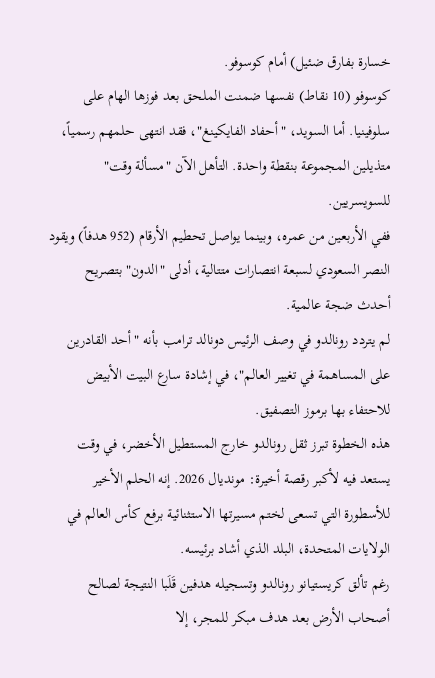خسارة بفارق ضئيل) أمام كوسوفو.
كوسوفو (10 نقاط) نفسها ضمنت الملحق بعد فوزها الهام على سلوفينيا. أما السويد، "أحفاد الفايكينغ"، فقد انتهى حلمهم رسمياً، متذيلين المجموعة بنقطة واحدة. التأهل الآن "مسألة وقت" للسويسريين.
ففي الأربعين من عمره، وبينما يواصل تحطيم الأرقام (952 هدفاً) ويقود النصر السعودي لسبعة انتصارات متتالية، أدلى "الدون" بتصريح أحدث ضجة عالمية.
لم يتردد رونالدو في وصف الرئيس دونالد ترامب بأنه "أحد القادرين على المساهمة في تغيير العالم"، في إشادة سارع البيت الأبيض للاحتفاء بها برموز التصفيق.
هذه الخطوة تبرز ثقل رونالدو خارج المستطيل الأخضر، في وقت يستعد فيه لأكبر رقصة أخيرة: مونديال 2026. إنه الحلم الأخير للأسطورة التي تسعى لختم مسيرتها الاستثنائية برفع كأس العالم في الولايات المتحدة، البلد الذي أشاد برئيسه.
رغم تألق كريستيانو رونالدو وتسجيله هدفين قَلَبا النتيجة لصالح أصحاب الأرض بعد هدف مبكر للمجر، إلا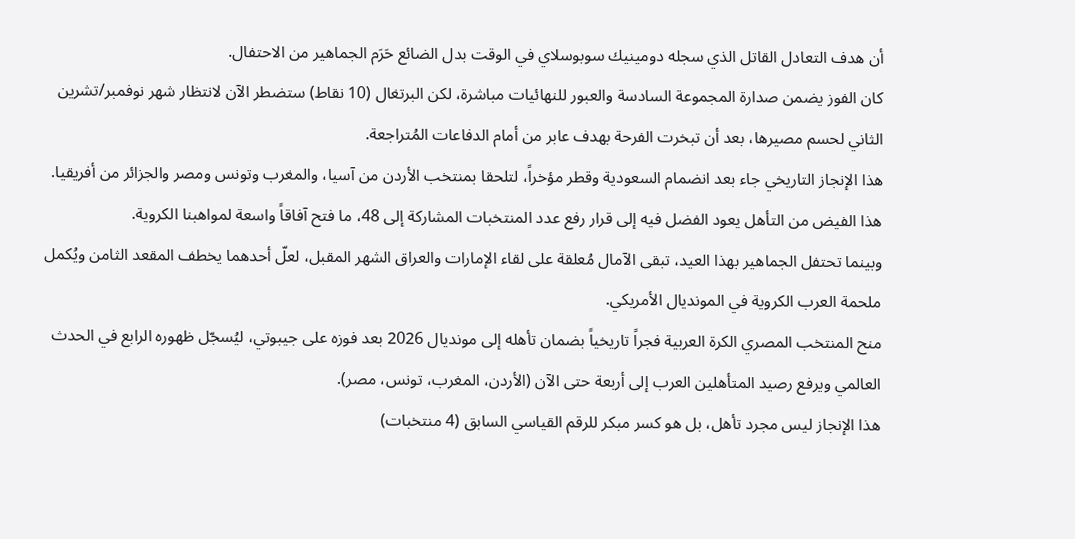أن هدف التعادل القاتل الذي سجله دومينيك سوبوسلاي في الوقت بدل الضائع حَرَم الجماهير من الاحتفال.
كان الفوز يضمن صدارة المجموعة السادسة والعبور للنهائيات مباشرة، لكن البرتغال (10 نقاط) ستضطر الآن لانتظار شهر نوفمبر/تشرين الثاني لحسم مصيرها، بعد أن تبخرت الفرحة بهدف عابر من أمام الدفاعات المُتراجعة.
هذا الإنجاز التاريخي جاء بعد انضمام السعودية وقطر مؤخراً، لتلحقا بمنتخب الأردن من آسيا، والمغرب وتونس ومصر والجزائر من أفريقيا.
هذا الفيض من التأهل يعود الفضل فيه إلى قرار رفع عدد المنتخبات المشاركة إلى 48، ما فتح آفاقاً واسعة لمواهبنا الكروية.
وبينما تحتفل الجماهير بهذا العيد، تبقى الآمال مُعلقة على لقاء الإمارات والعراق الشهر المقبل، لعلّ أحدهما يخطف المقعد الثامن ويُكمل ملحمة العرب الكروية في المونديال الأمريكي.
منح المنتخب المصري الكرة العربية فجراً تاريخياً بضمان تأهله إلى مونديال 2026 بعد فوزه على جيبوتي، ليُسجّل ظهوره الرابع في الحدث العالمي ويرفع رصيد المتأهلين العرب إلى أربعة حتى الآن (الأردن، المغرب، تونس، مصر).
هذا الإنجاز ليس مجرد تأهل، بل هو كسر مبكر للرقم القياسي السابق (4 منتخبات)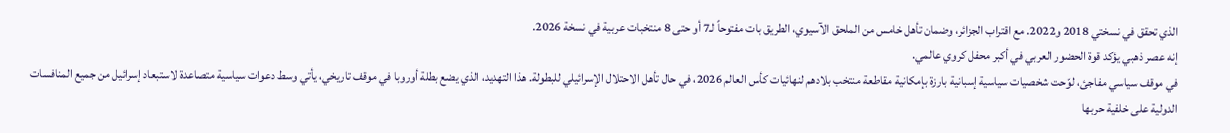الذي تحقق في نسختي 2018 و2022. مع اقتراب الجزائر، وضمان تأهل خامس من الملحق الآسيوي، الطريق بات مفتوحاً لـ7 أو حتى 8 منتخبات عربية في نسخة 2026.
إنه عصر ذهبي يؤكد قوة الحضور العربي في أكبر محفل كروي عالمي.
في موقف سياسي مفاجئ، لوّحت شخصيات سياسية إسبانية بارزة بإمكانية مقاطعة منتخب بلادهم لنهائيات كأس العالم 2026، في حال تأهل الاحتلال الإسرائيلي للبطولة. هذا التهديد، الذي يضع بطلة أوروبا في موقف تاريخي، يأتي وسط دعوات سياسية متصاعدة لاستبعاد إسرائيل من جميع المنافسات الدولية على خلفية حربها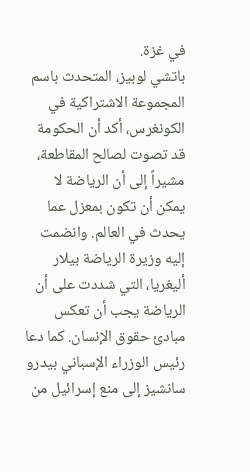في غزة.
باتشي لوبيز، المتحدث باسم المجموعة الاشتراكية في الكونغرس، أكد أن الحكومة قد تصوت لصالح المقاطعة، مشيراً إلى أن الرياضة لا يمكن أن تكون بمعزل عما يحدث في العالم. وانضمت إليه وزيرة الرياضة بيلار أليغريا، التي شددت على أن الرياضة يجب أن تعكس مبادئ حقوق الإنسان. كما دعا رئيس الوزراء الإسباني بيدرو سانشيز إلى منع إسرائيل من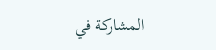المشاركة في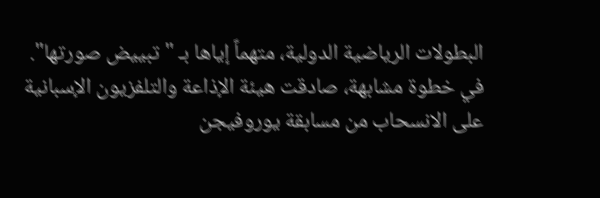البطولات الرياضية الدولية، متهماً إياها بـ "تبييض صورتها".
في خطوة مشابهة، صادقت هيئة الإذاعة والتلفزيون الإسبانية على الانسحاب من مسابقة يوروفيجن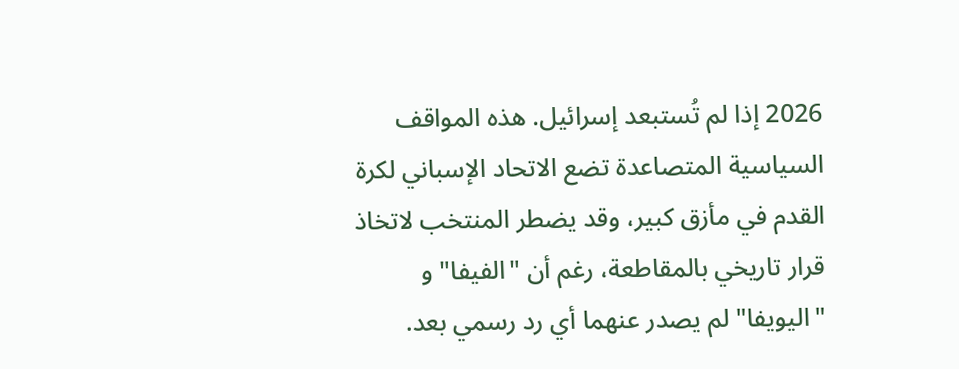2026 إذا لم تُستبعد إسرائيل. هذه المواقف السياسية المتصاعدة تضع الاتحاد الإسباني لكرة القدم في مأزق كبير، وقد يضطر المنتخب لاتخاذ قرار تاريخي بالمقاطعة، رغم أن "الفيفا" و "اليويفا" لم يصدر عنهما أي رد رسمي بعد.